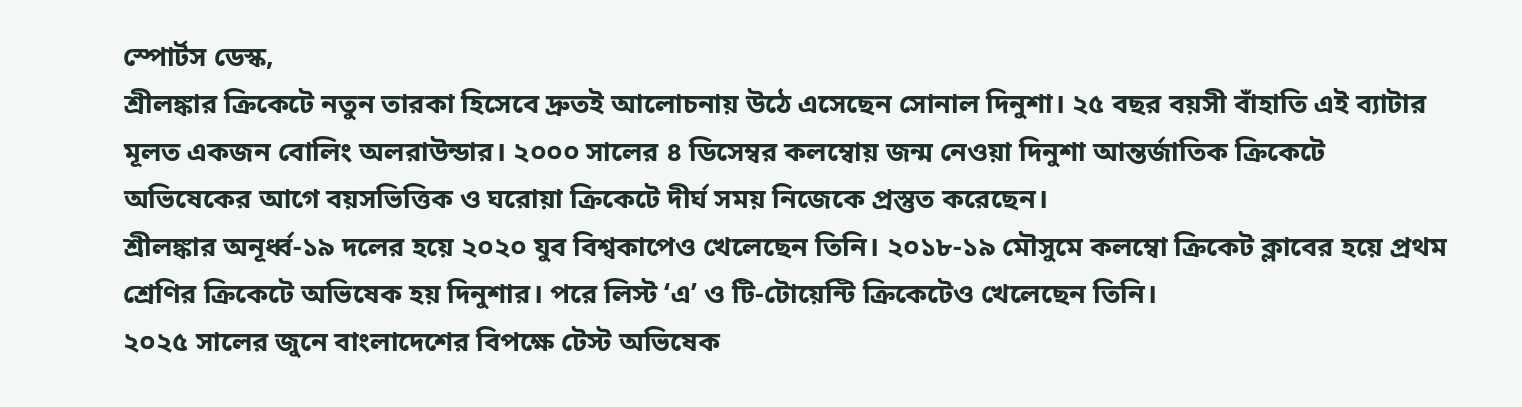স্পোর্টস ডেস্ক,
শ্রীলঙ্কার ক্রিকেটে নতুন তারকা হিসেবে দ্রুতই আলোচনায় উঠে এসেছেন সোনাল দিনুশা। ২৫ বছর বয়সী বাঁহাতি এই ব্যাটার মূলত একজন বোলিং অলরাউন্ডার। ২০০০ সালের ৪ ডিসেম্বর কলম্বোয় জন্ম নেওয়া দিনুশা আন্তর্জাতিক ক্রিকেটে অভিষেকের আগে বয়সভিত্তিক ও ঘরোয়া ক্রিকেটে দীর্ঘ সময় নিজেকে প্রস্তুত করেছেন।
শ্রীলঙ্কার অনূর্ধ্ব-১৯ দলের হয়ে ২০২০ যুব বিশ্বকাপেও খেলেছেন তিনি। ২০১৮-১৯ মৌসুমে কলম্বো ক্রিকেট ক্লাবের হয়ে প্রথম শ্রেণির ক্রিকেটে অভিষেক হয় দিনুশার। পরে লিস্ট ‘এ’ ও টি-টোয়েন্টি ক্রিকেটেও খেলেছেন তিনি।
২০২৫ সালের জুনে বাংলাদেশের বিপক্ষে টেস্ট অভিষেক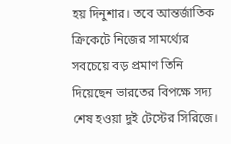হয় দিনুশার। তবে আন্তর্জাতিক ক্রিকেটে নিজের সামর্থ্যের সবচেয়ে বড় প্রমাণ তিনি দিয়েছেন ভারতের বিপক্ষে সদ্য শেষ হওয়া দুই টেস্টের সিরিজে।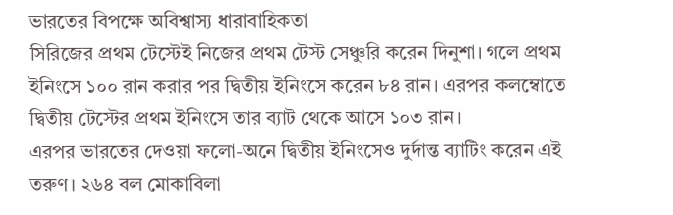ভারতের বিপক্ষে অবিশ্বাস্য ধারাবাহিকতা
সিরিজের প্রথম টেস্টেই নিজের প্রথম টেস্ট সেঞ্চুরি করেন দিনুশা। গলে প্রথম ইনিংসে ১০০ রান করার পর দ্বিতীয় ইনিংসে করেন ৮৪ রান। এরপর কলম্বোতে দ্বিতীয় টেস্টের প্রথম ইনিংসে তার ব্যাট থেকে আসে ১০৩ রান।
এরপর ভারতের দেওয়া ফলো-অনে দ্বিতীয় ইনিংসেও দুর্দান্ত ব্যাটিং করেন এই তরুণ। ২৬৪ বল মোকাবিলা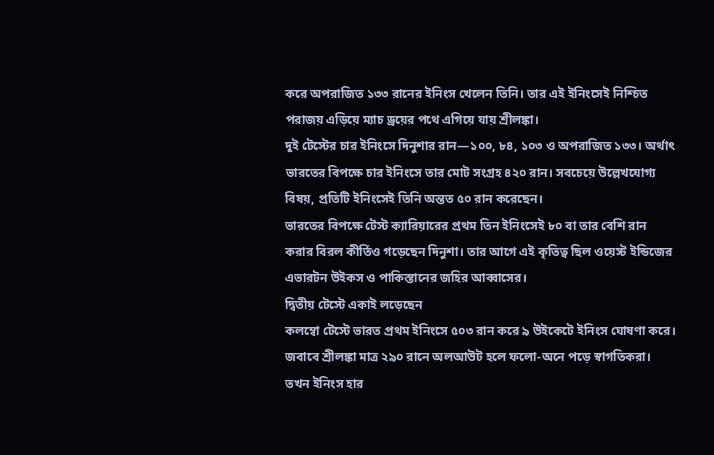করে অপরাজিত ১৩৩ রানের ইনিংস খেলেন তিনি। তার এই ইনিংসেই নিশ্চিত পরাজয় এড়িয়ে ম্যাচ ড্রয়ের পথে এগিয়ে যায় শ্রীলঙ্কা।
দুই টেস্টের চার ইনিংসে দিনুশার রান—১০০, ৮৪, ১০৩ ও অপরাজিত ১৩৩। অর্থাৎ ভারতের বিপক্ষে চার ইনিংসে তার মোট সংগ্রহ ৪২০ রান। সবচেয়ে উল্লেখযোগ্য বিষয়, প্রতিটি ইনিংসেই তিনি অন্তত ৫০ রান করেছেন।
ভারতের বিপক্ষে টেস্ট ক্যারিয়ারের প্রথম তিন ইনিংসেই ৮০ বা তার বেশি রান করার বিরল কীর্তিও গড়েছেন দিনুশা। তার আগে এই কৃতিত্ব ছিল ওয়েস্ট ইন্ডিজের এভারটন উইকস ও পাকিস্তানের জহির আব্বাসের।
দ্বিতীয় টেস্টে একাই লড়েছেন
কলম্বো টেস্টে ভারত প্রথম ইনিংসে ৫০৩ রান করে ৯ উইকেটে ইনিংস ঘোষণা করে। জবাবে শ্রীলঙ্কা মাত্র ২৯০ রানে অলআউট হলে ফলো-অনে পড়ে স্বাগতিকরা। তখন ইনিংস হার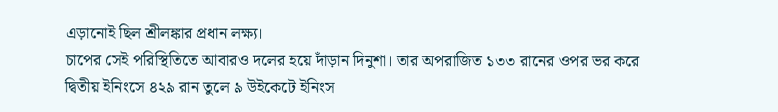এড়ানোই ছিল শ্রীলঙ্কার প্রধান লক্ষ্য।
চাপের সেই পরিস্থিতিতে আবারও দলের হয়ে দাঁড়ান দিনুশা। তার অপরাজিত ১৩৩ রানের ওপর ভর করে দ্বিতীয় ইনিংসে ৪২৯ রান তুলে ৯ উইকেটে ইনিংস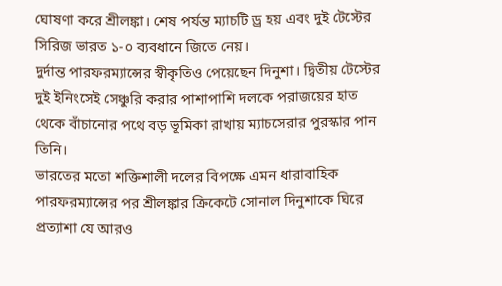ঘোষণা করে শ্রীলঙ্কা। শেষ পর্যন্ত ম্যাচটি ড্র হয় এবং দুই টেস্টের সিরিজ ভারত ১-০ ব্যবধানে জিতে নেয়।
দুর্দান্ত পারফরম্যান্সের স্বীকৃতিও পেয়েছেন দিনুশা। দ্বিতীয় টেস্টের দুই ইনিংসেই সেঞ্চুরি করার পাশাপাশি দলকে পরাজয়ের হাত থেকে বাঁচানোর পথে বড় ভূমিকা রাখায় ম্যাচসেরার পুরস্কার পান তিনি।
ভারতের মতো শক্তিশালী দলের বিপক্ষে এমন ধারাবাহিক পারফরম্যান্সের পর শ্রীলঙ্কার ক্রিকেটে সোনাল দিনুশাকে ঘিরে প্রত্যাশা যে আরও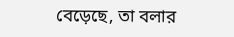বেড়েছে, তা বলার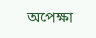অপেক্ষা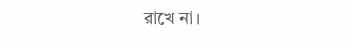রাখে না।